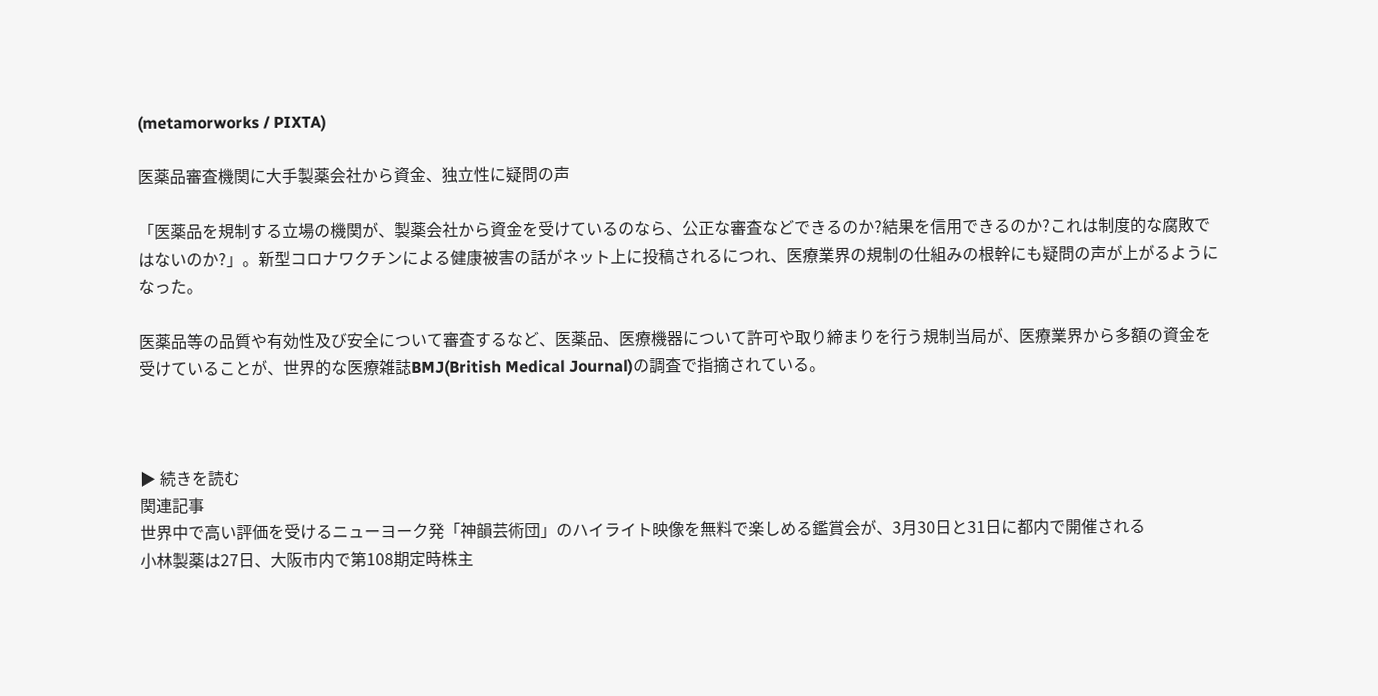(metamorworks / PIXTA)

医薬品審査機関に大手製薬会社から資金、独立性に疑問の声

「医薬品を規制する立場の機関が、製薬会社から資金を受けているのなら、公正な審査などできるのか?結果を信用できるのか?これは制度的な腐敗ではないのか?」。新型コロナワクチンによる健康被害の話がネット上に投稿されるにつれ、医療業界の規制の仕組みの根幹にも疑問の声が上がるようになった。

医薬品等の品質や有効性及び安全について審査するなど、医薬品、医療機器について許可や取り締まりを行う規制当局が、医療業界から多額の資金を受けていることが、世界的な医療雑誌BMJ(British Medical Journal)の調査で指摘されている。



▶ 続きを読む
関連記事
世界中で高い評価を受けるニューヨーク発「神韻芸術団」のハイライト映像を無料で楽しめる鑑賞会が、3月30日と31日に都内で開催される
小林製薬は27日、大阪市内で第108期定時株主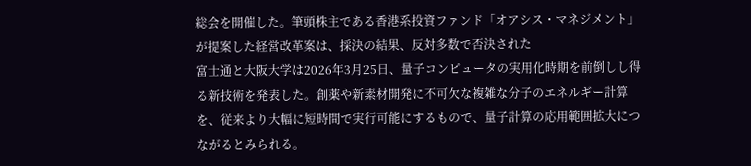総会を開催した。筆頭株主である香港系投資ファンド「オアシス・マネジメント」が提案した経営改革案は、採決の結果、反対多数で否決された
富士通と大阪大学は2026年3月25日、量子コンピュータの実用化時期を前倒しし得る新技術を発表した。創薬や新素材開発に不可欠な複雑な分子のエネルギー計算を、従来より大幅に短時間で実行可能にするもので、量子計算の応用範囲拡大につながるとみられる。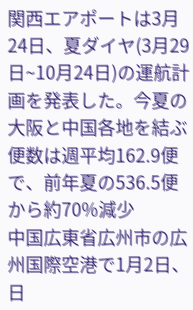関西エアポートは3月24日、夏ダイヤ(3月29日~10月24日)の運航計画を発表した。今夏の大阪と中国各地を結ぶ便数は週平均162.9便で、前年夏の536.5便から約70%減少
中国広東省広州市の広州国際空港で1月2日、日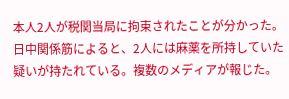本人2人が税関当局に拘束されたことが分かった。日中関係筋によると、2人には麻薬を所持していた疑いが持たれている。複数のメディアが報じた。